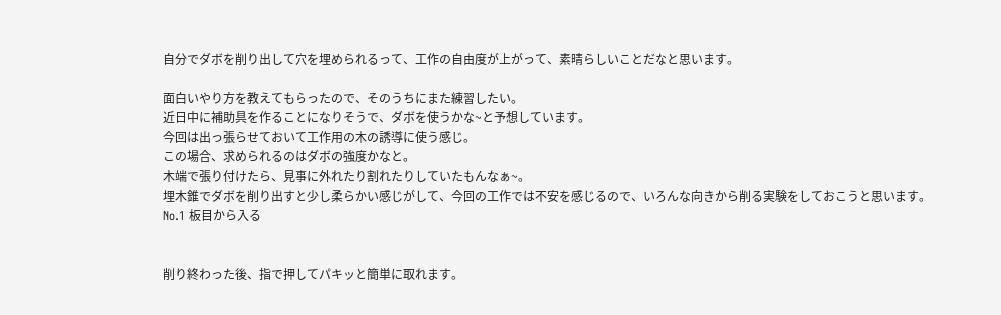自分でダボを削り出して穴を埋められるって、工作の自由度が上がって、素晴らしいことだなと思います。

面白いやり方を教えてもらったので、そのうちにまた練習したい。
近日中に補助具を作ることになりそうで、ダボを使うかな~と予想しています。
今回は出っ張らせておいて工作用の木の誘導に使う感じ。
この場合、求められるのはダボの強度かなと。
木端で張り付けたら、見事に外れたり割れたりしていたもんなぁ~。
埋木錐でダボを削り出すと少し柔らかい感じがして、今回の工作では不安を感じるので、いろんな向きから削る実験をしておこうと思います。
No.1 板目から入る


削り終わった後、指で押してパキッと簡単に取れます。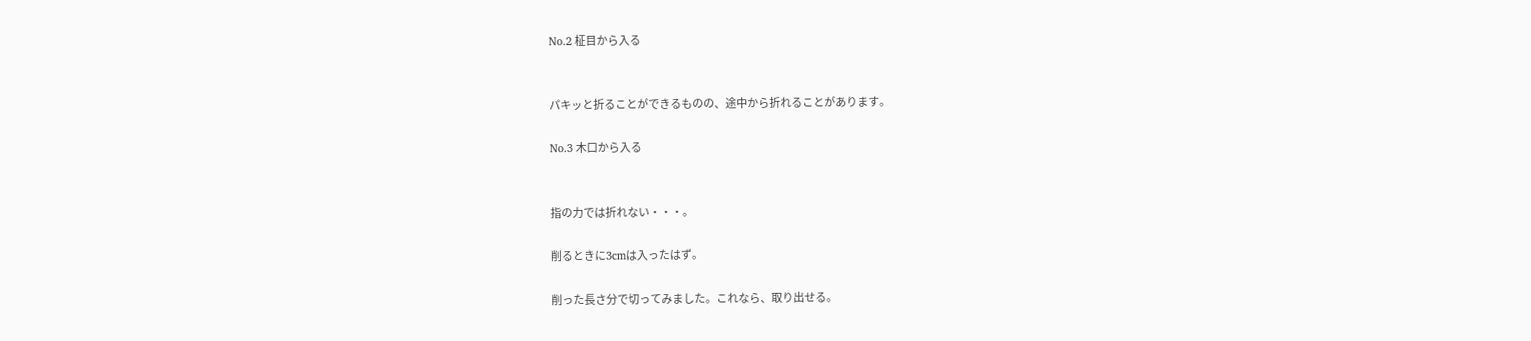No.2 柾目から入る


パキッと折ることができるものの、途中から折れることがあります。

No.3 木口から入る


指の力では折れない・・・。

削るときに3cmは入ったはず。

削った長さ分で切ってみました。これなら、取り出せる。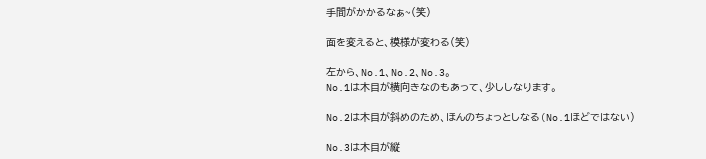手間がかかるなぁ~(笑)

面を変えると、模様が変わる(笑)

左から、No.1、No.2、No.3。
No.1は木目が横向きなのもあって、少ししなります。

No.2は木目が斜めのため、ほんのちょっとしなる(No.1ほどではない)

No.3は木目が縦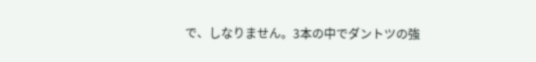で、しなりません。3本の中でダントツの強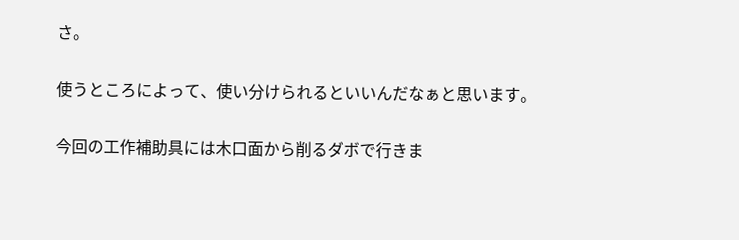さ。

使うところによって、使い分けられるといいんだなぁと思います。

今回の工作補助具には木口面から削るダボで行きま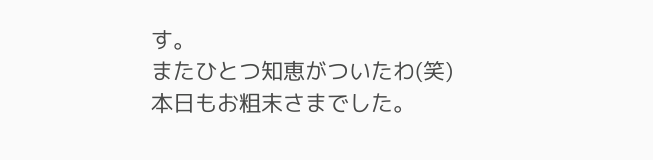す。
またひとつ知恵がついたわ(笑)
本日もお粗末さまでした。